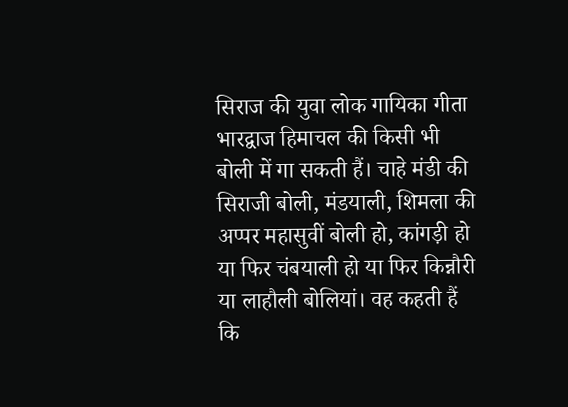सिराज की युवा लोक गायिका गीता भारद्वाज हिमाचल की किसी भी बोली में गा सकती हैं। चाहे मंडी की सिराजी बोली, मंडयाली, शिमला की अप्पर महासुवीं बोली हो, कांगड़ी हो या फिर चंबयाली हो या फिर किन्नौरी या लाहौली बोलियां। वह कहती हैं कि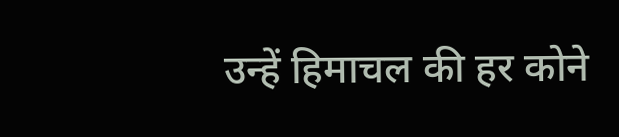उन्हें हिमाचल की हर कोने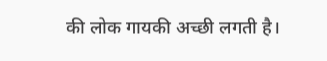की लोक गायकी अच्छी लगती है।